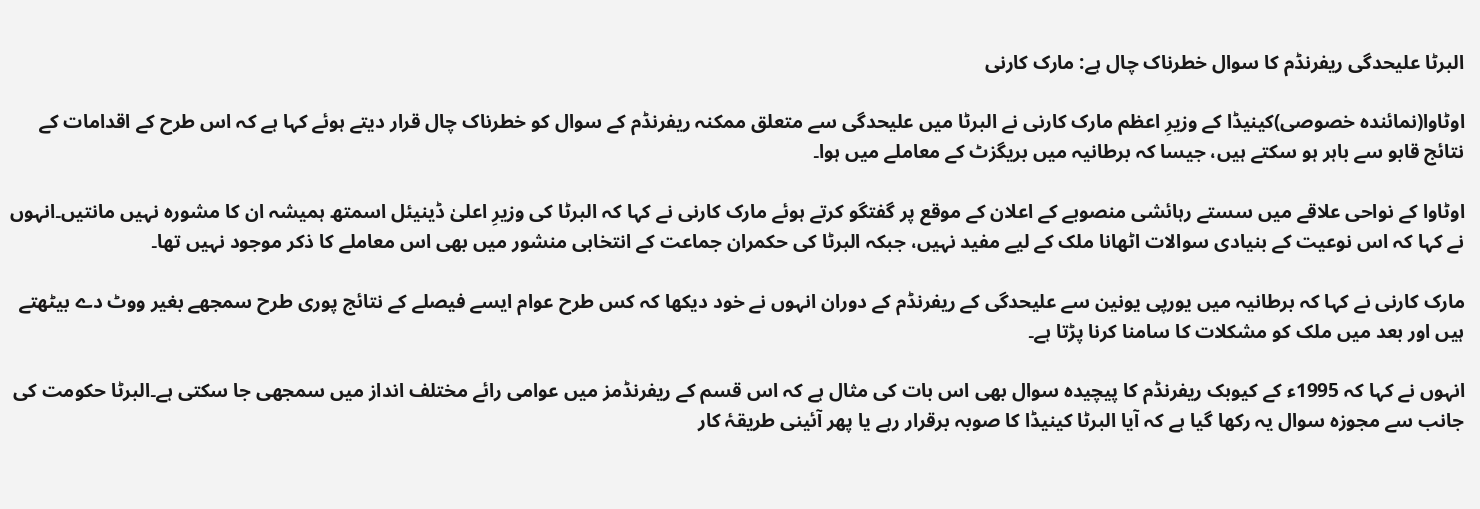البرٹا علیحدگی ریفرنڈم کا سوال خطرناک چال ہے: مارک کارنی

اوٹاوا(نمائندہ خصوصی)کینیڈا کے وزیرِ اعظم مارک کارنی نے البرٹا میں علیحدگی سے متعلق ممکنہ ریفرنڈم کے سوال کو خطرناک چال قرار دیتے ہوئے کہا ہے کہ اس طرح کے اقدامات کے نتائج قابو سے باہر ہو سکتے ہیں، جیسا کہ برطانیہ میں بریگزٹ کے معاملے میں ہوا۔

اوٹاوا کے نواحی علاقے میں سستے رہائشی منصوبے کے اعلان کے موقع پر گفتگو کرتے ہوئے مارک کارنی نے کہا کہ البرٹا کی وزیرِ اعلیٰ ڈینیئل اسمتھ ہمیشہ ان کا مشورہ نہیں مانتیں۔انہوں نے کہا کہ اس نوعیت کے بنیادی سوالات اٹھانا ملک کے لیے مفید نہیں، جبکہ البرٹا کی حکمران جماعت کے انتخابی منشور میں بھی اس معاملے کا ذکر موجود نہیں تھا۔

مارک کارنی نے کہا کہ برطانیہ میں یورپی یونین سے علیحدگی کے ریفرنڈم کے دوران انہوں نے خود دیکھا کہ کس طرح عوام ایسے فیصلے کے نتائج پوری طرح سمجھے بغیر ووٹ دے بیٹھتے ہیں اور بعد میں ملک کو مشکلات کا سامنا کرنا پڑتا ہے۔

انہوں نے کہا کہ 1995ء کے کیوبک ریفرنڈم کا پیچیدہ سوال بھی اس بات کی مثال ہے کہ اس قسم کے ریفرنڈمز میں عوامی رائے مختلف انداز میں سمجھی جا سکتی ہے۔البرٹا حکومت کی جانب سے مجوزہ سوال یہ رکھا گیا ہے کہ آیا البرٹا کینیڈا کا صوبہ برقرار رہے یا پھر آئینی طریقۂ کار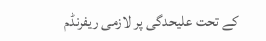کے تحت علیحدگی پر لازمی ریفرنڈم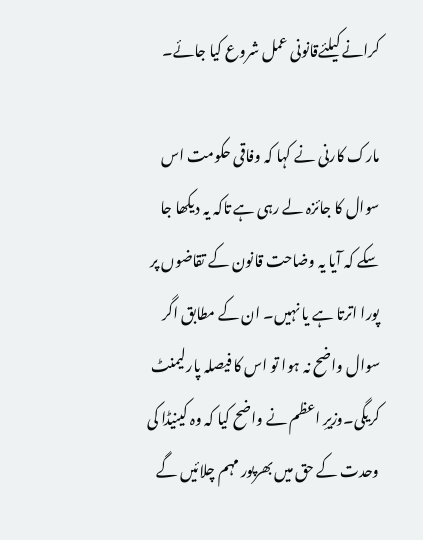کرانے کیلئےقانونی عمل شروع کیا جائے۔

مارک کارنی نے کہا کہ وفاقی حکومت اس سوال کا جائزہ لے رہی ہے تاکہ یہ دیکھا جا سکے کہ آیا یہ وضاحت قانون کے تقاضوں پر پورا اترتا ہے یا نہیں۔ ان کے مطابق اگر سوال واضح نہ ہوا تو اس کا فیصلہ پارلیمنٹ کریگی۔وزیرِ اعظم نے واضح کیا کہ وہ کینیڈا کی وحدت کے حق میں بھرپور مہم چلائیں گے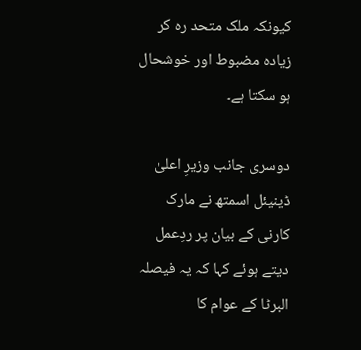کیونکہ ملک متحد رہ کر زیادہ مضبوط اور خوشحال ہو سکتا ہے۔

دوسری جانب وزیرِ اعلیٰ ڈینیئل اسمتھ نے مارک کارنی کے بیان پر ردِعمل دیتے ہوئے کہا کہ یہ فیصلہ البرٹا کے عوام کا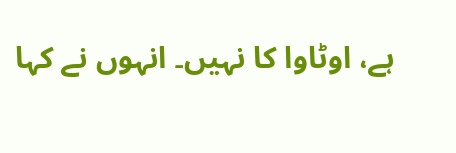ہے، اوٹاوا کا نہیں۔ انہوں نے کہا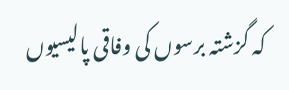کہ گزشتہ برسوں کی وفاقی پالیسیوں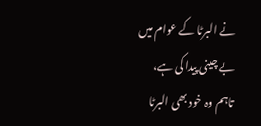نے البرٹا کے عوام میں بے چینی پیدا کی ہے، تاہم وہ خود بھی البرٹا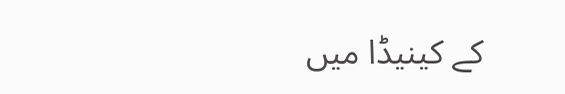کے کینیڈا میں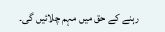رہنے کے حق میں مہم چلائیں گی۔